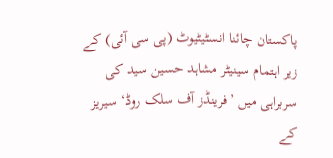پاکستان چائنا انسٹیٹیوٹ (پی سی آئی) کے زیر اہتمام سینیٹر مشاہد حسین سید کی سربراہی میں ’فرینڈز آف سلک روڈ‘ سیریز کے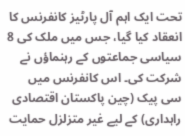تحت ایک اہم آل پارٹیز کانفرنس کا انعقاد کیا گیا، جس میں ملک کی 8 سیاسی جماعتوں کے رہنماؤں نے شرکت کی۔ اس کانفرنس میں سی پیک (چین پاکستان اقتصادی راہداری) کے لیے غیر متزلزل حمایت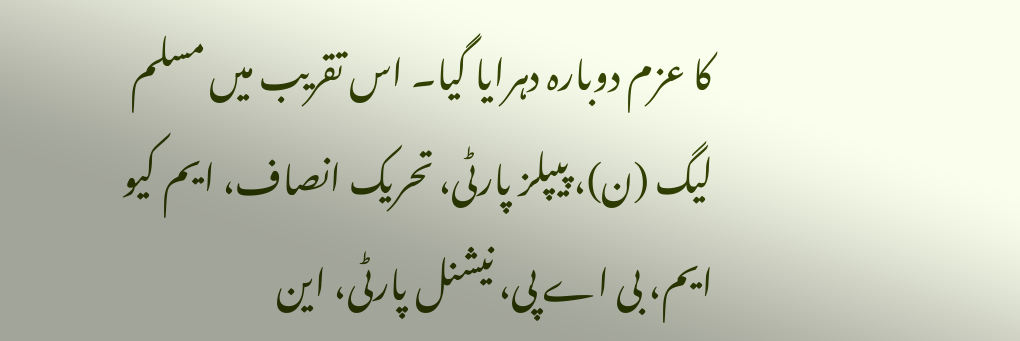کا عزم دوبارہ دہرایا گیا۔ اس تقریب میں مسلم لیگ (ن)، پیپلز پارٹی، تحریک انصاف، ایم کیو ایم، بی اے پی، نیشنل پارٹی، این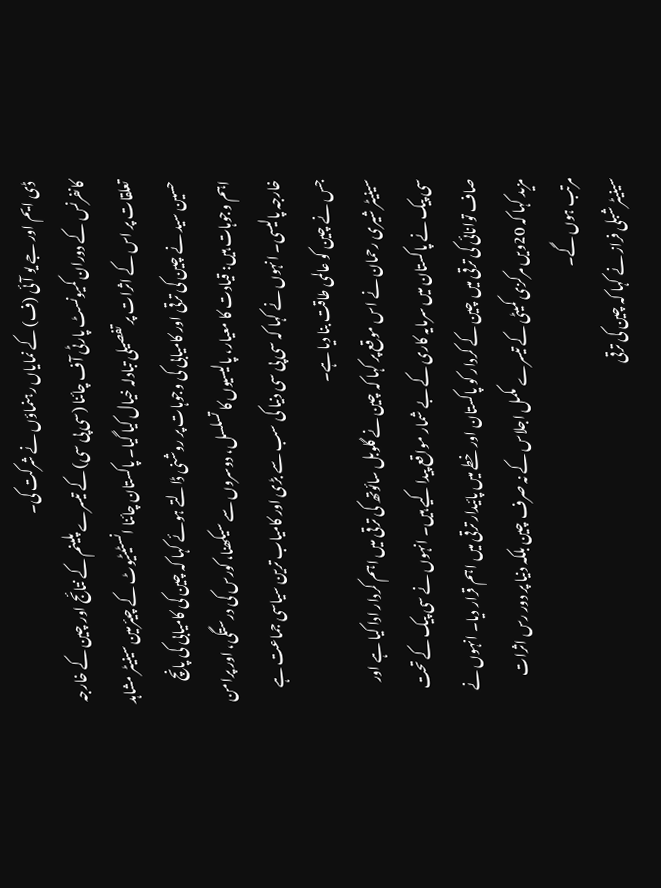ڈی ایم اور جے یو آئی (ف) کے نمایاں رہنماؤں نے شرکت کی۔
کانفرنس کے دوران کمیونسٹ پارٹی آف چائنا (سی پی سی) کے تیسرے پلینم کے نتائج اور چین کے خارجہ تعلقات پر اس کے اثرات پر تفصیلی تبادلہ خیال کیا گیا۔ پاکستان چائنا انسٹیٹیوٹ کے چیئرمین سینیٹر مشاہد حسین سید نے چین کی ترقی اور کامیابی کی وجوہات پر روشنی ڈالتے ہوئے کہا کہ چین کی کامیابی کی پانچ اہم وجوہات ہیں: قیادت کا معیار، پالیسیوں کا تسلسل، دوسروں سے سیکھنا، کورس کی درستگی، اور پرامن خارجہ پالیسی۔ انہوں نے کہا کہ سی پی سی دنیا کی سب سے بڑی اور کامیاب ترین سیاسی جماعت ہے جس نے چین کو عالمی طاقت بنا دیا ہے۔
سینیٹر شیری رحمان نے اس موقع پر کہا کہ چین نے گلوبل سائوتھ کی ترقی میں اہم کردار ادا کیا ہے اور سی پیک نے پاکستان میں سرمایہ کاری کے بے شمار مواقع پیدا کیے ہیں۔ انہوں نے سی پیک کے تحت صاف توانائی کی ترقی میں چین کے کردار کو پاکستان اور خطے میں پائیدار ترقی میں اہم قرار دیا۔ انہوں نے مزید کہا کہ 20ویں مرکزی کمیٹی کے تیسرے مکمل اجلاس کے نہ صرف چین بلکہ دنیا پر دور رس اثرات مرتب ہوں گے۔
سینیٹر شبلی فراز نے کہا کہ چین کی ترقی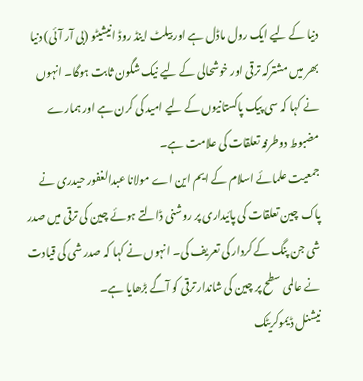دنیا کے لیے ایک رول ماڈل ہے اور بیلٹ اینڈ روڈ انیشیٹو (بی آر آئی) دنیا بھر میں مشترکہ ترقی اور خوشحالی کے لیے نیک شگون ثابت ہوگا۔ انہوں نے کہا کہ سی پیک پاکستانیوں کے لیے امید کی کرن ہے اور ہمارے مضبوط دوطرفہ تعلقات کی علامت ہے۔
جمعیت علمائے اسلام کے ایم این اے مولانا عبدالغفور حیدری نے پاک چین تعلقات کی پائیداری پر روشنی ڈالتے ہوئے چین کی ترقی میں صدر شی جن پنگ کے کردار کی تعریف کی۔ انہوں نے کہا کہ صدر شی کی قیادت نے عالمی سطح پر چین کی شاندار ترقی کو آگے بڑھایا ہے۔
نیشنل ڈیموکریٹک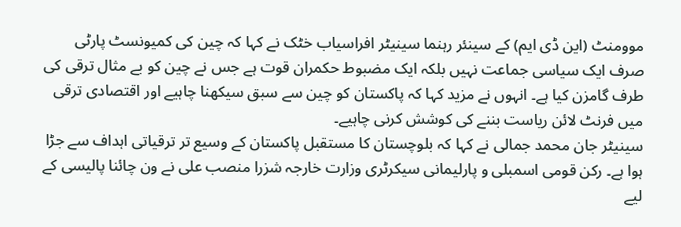موومنٹ (این ڈی ایم) کے سینئر رہنما سینیٹر افراسیاب خٹک نے کہا کہ چین کی کمیونسٹ پارٹی صرف ایک سیاسی جماعت نہیں بلکہ ایک مضبوط حکمران قوت ہے جس نے چین کو بے مثال ترقی کی طرف گامزن کیا ہے۔ انہوں نے مزید کہا کہ پاکستان کو چین سے سبق سیکھنا چاہیے اور اقتصادی ترقی میں فرنٹ لائن ریاست بننے کی کوشش کرنی چاہیے۔
سینیٹر جان محمد جمالی نے کہا کہ بلوچستان کا مستقبل پاکستان کے وسیع تر ترقیاتی اہداف سے جڑا ہوا ہے۔ رکن قومی اسمبلی و پارلیمانی سیکرٹری وزارت خارجہ شزرا منصب علی نے ون چائنا پالیسی کے لیے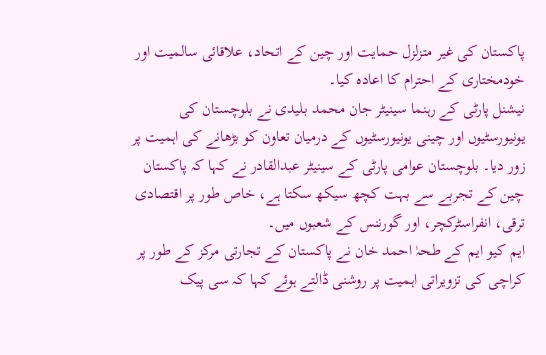پاکستان کی غیر متزلزل حمایت اور چین کے اتحاد، علاقائی سالمیت اور خودمختاری کے احترام کا اعادہ کیا۔
نیشنل پارٹی کے رہنما سینیٹر جان محمد بلیدی نے بلوچستان کی یونیورسٹیوں اور چینی یونیورسٹیوں کے درمیان تعاون کو بڑھانے کی اہمیت پر زور دیا۔ بلوچستان عوامی پارٹی کے سینیٹر عبدالقادر نے کہا کہ پاکستان چین کے تجربے سے بہت کچھ سیکھ سکتا ہے، خاص طور پر اقتصادی ترقی، انفراسٹرکچر، اور گورننس کے شعبوں میں۔
ایم کیو ایم کے طحہٰ احمد خان نے پاکستان کے تجارتی مرکز کے طور پر کراچی کی تزویراتی اہمیت پر روشنی ڈالتے ہوئے کہا کہ سی پیک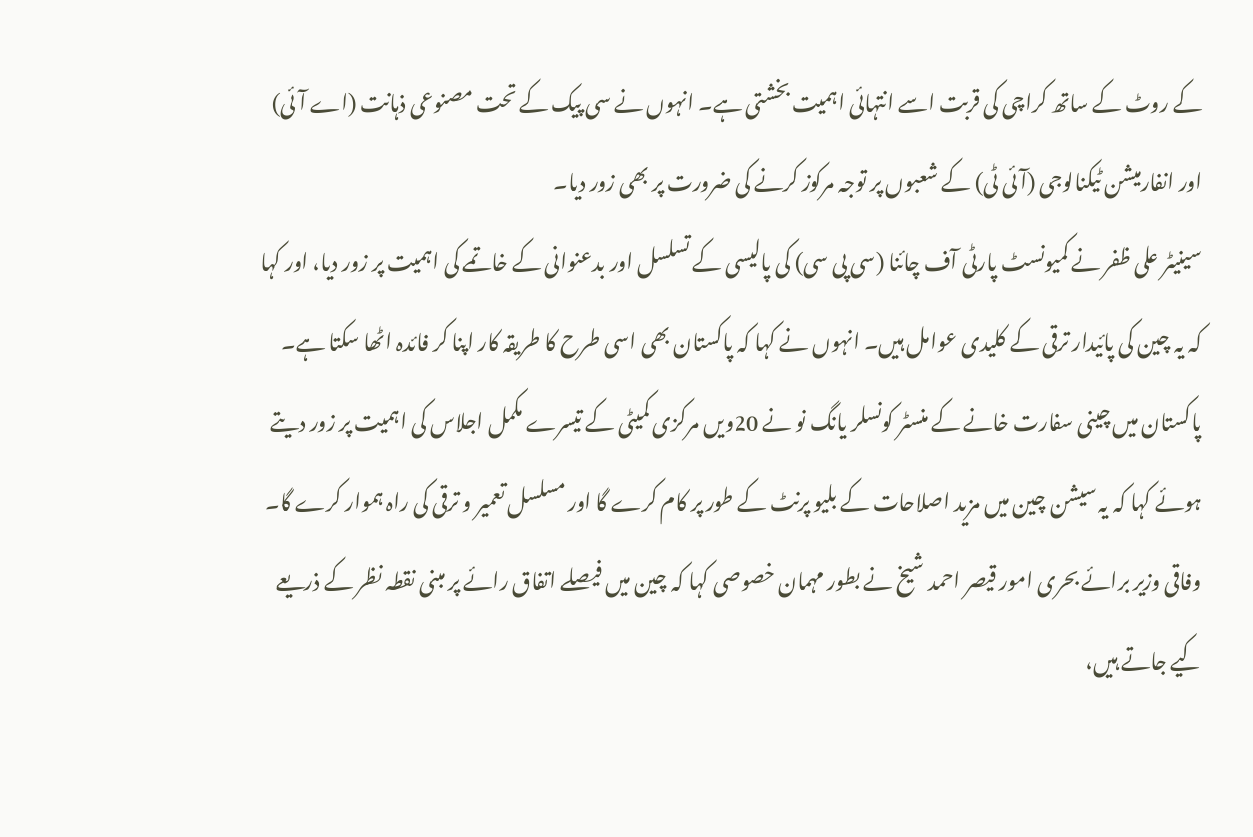کے روٹ کے ساتھ کراچی کی قربت اسے انتہائی اہمیت بخشتی ہے۔ انہوں نے سی پیک کے تحت مصنوعی ذہانت (اے آئی) اور انفارمیشن ٹیکنالوجی (آئی ٹی) کے شعبوں پر توجہ مرکوز کرنے کی ضرورت پر بھی زور دیا۔
سینیٹر علی ظفر نے کمیونسٹ پارٹی آف چائنا (سی پی سی) کی پالیسی کے تسلسل اور بدعنوانی کے خاتمے کی اہمیت پر زور دیا، اور کہا کہ یہ چین کی پائیدار ترقی کے کلیدی عوامل ہیں۔ انہوں نے کہا کہ پاکستان بھی اسی طرح کا طریقہ کار اپنا کر فائدہ اٹھا سکتا ہے۔
پاکستان میں چینی سفارت خانے کے منسٹر کونسلر یانگ نو نے 20ویں مرکزی کمیٹی کے تیسرے مکمل اجلاس کی اہمیت پر زور دیتے ہوئے کہا کہ یہ سیشن چین میں مزید اصلاحات کے بلیو پرنٹ کے طور پر کام کرے گا اور مسلسل تعمیر و ترقی کی راہ ہموار کرے گا۔
وفاقی وزیر برائے بحری امور قیصر احمد شیخ نے بطور مہمان خصوصی کہا کہ چین میں فیصلے اتفاق رائے پر مبنی نقطہ نظر کے ذریعے کیے جاتے ہیں،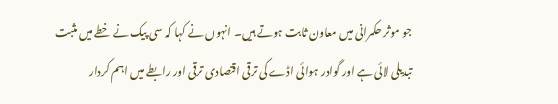جو موثر حکمرانی میں معاون ثابت ہوتے ہیں۔ انہوں نے کہا کہ سی پیک نے خطے میں مثبت تبدیلی لائی ہے اور گوادر ہوائی اڈے کی ترقی اقتصادی ترقی اور رابطے میں اہم کردار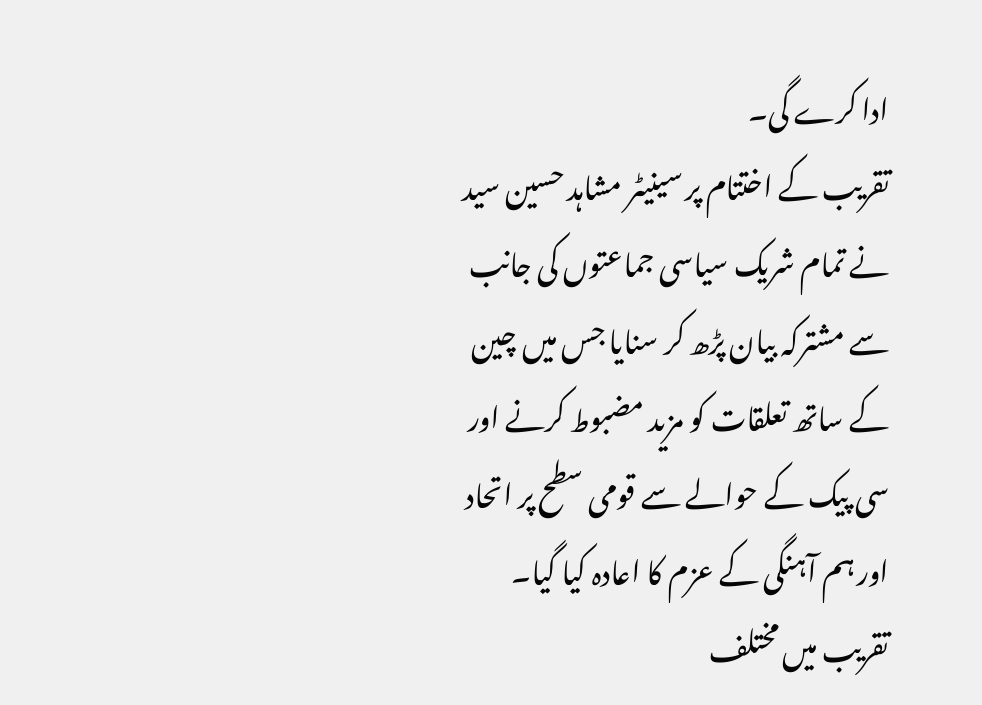ادا کرے گی۔
تقریب کے اختتام پر سینیٹر مشاہد حسین سید نے تمام شریک سیاسی جماعتوں کی جانب سے مشترکہ بیان پڑھ کر سنایا جس میں چین کے ساتھ تعلقات کو مزید مضبوط کرنے اور سی پیک کے حوالے سے قومی سطح پر اتحاد اور ہم آہنگی کے عزم کا اعادہ کیا گیا۔
تقریب میں مختلف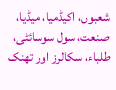شعبوں، اکیڈمیا، میڈیا، صنعت، سول سوسائٹی، طلباء، سکالرز اور تھنک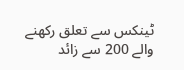ٹینکس سے تعلق رکھنے والے 200 سے زائد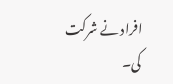افراد نے شرکت کی۔